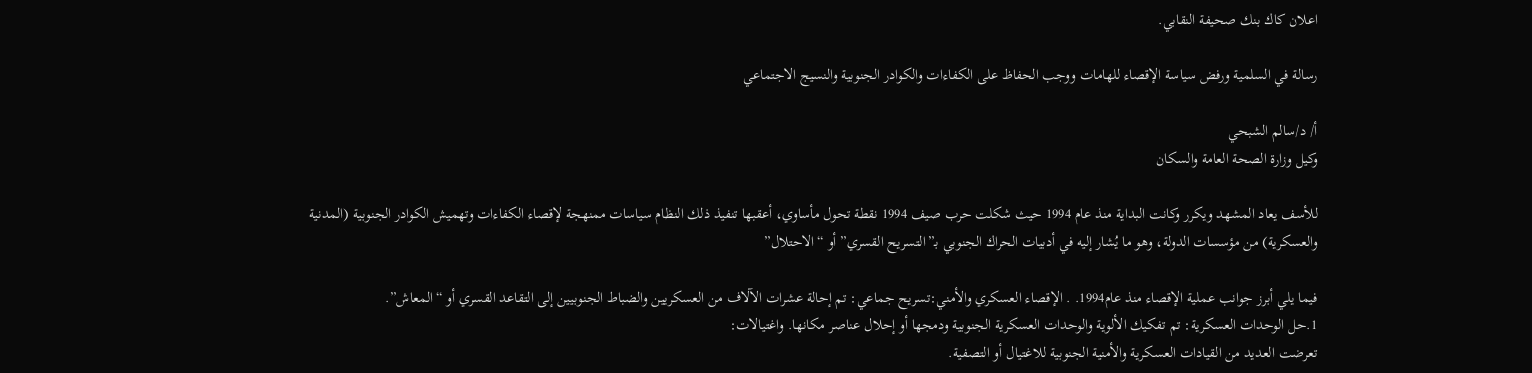اعلان كاك بنك صحيفة النقابي.

رسالة في السلمية ورفض سياسة الإقصاء للهامات ووجب الحفاظ على الكفاءات والكوادر الجنوبية والنسيج الاجتماعي

أ/ د/سالم الشبحي
وكيل وزارة الصحة العامة والسكان

للأسف يعاد المشهد ويكرر وكانت البداية منذ عام 1994 حيث شكلت حرب صيف 1994 نقطة تحول مأساوي، أعقبها تنفيذ ذلك النظام سياسات ممنهجة لإقصاء الكفاءات وتهميش الكوادر الجنوبية (المدنية والعسكرية) من مؤسسات الدولة، وهو ما يُشار إليه في أدبيات الحراك الجنوبي بـ”التسريح القسري” أو “الاحتلال”

فيما يلي أبرز جوانب عملية الإقصاء منذ عام1994. . الإقصاء العسكري والأمني:تسريح جماعي: تم إحالة عشرات الآلاف من العسكريين والضباط الجنوبيين إلى التقاعد القسري أو “المعاش”.
1.حل الوحدات العسكرية: تم تفكيك الألوية والوحدات العسكرية الجنوبية ودمجها أو إحلال عناصر مكانها. واغتيالات:
تعرضت العديد من القيادات العسكرية والأمنية الجنوبية للاغتيال أو التصفية.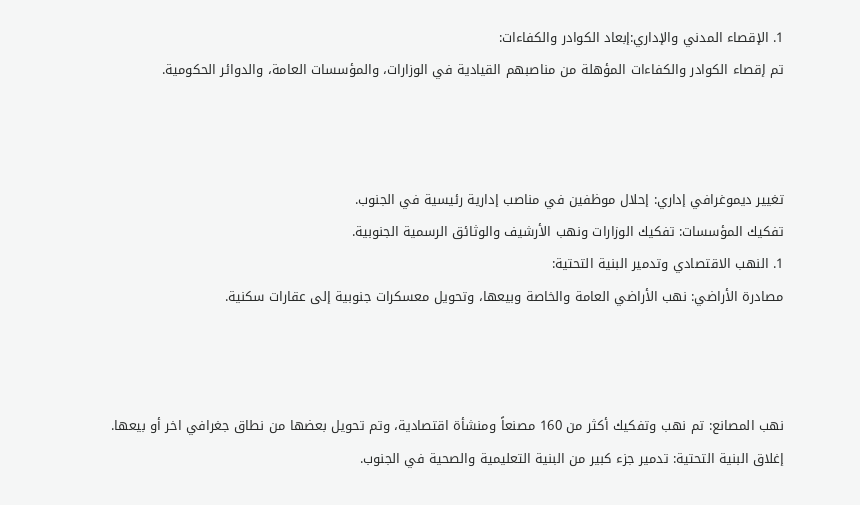1. الإقصاء المدني والإداري:إبعاد الكوادر والكفاءات:
تم إقصاء الكوادر والكفاءات المؤهلة من مناصبهم القيادية في الوزارات، والمؤسسات العامة، والدوائر الحكومية.



تغيير ديموغرافي إداري: إحلال موظفين في مناصب إدارية رئيسية في الجنوب.
تفكيك المؤسسات: تفكيك الوزارات ونهب الأرشيف والوثائق الرسمية الجنوبية.
1. النهب الاقتصادي وتدمير البنية التحتية:
مصادرة الأراضي: نهب الأراضي العامة والخاصة وبيعها، وتحويل معسكرات جنوبية إلى عقارات سكنية.



نهب المصانع: تم نهب وتفكيك أكثر من 160 مصنعاً ومنشأة اقتصادية، وتم تحويل بعضها من نطاق جغرافي اخر أو بيعها.
إغلاق البنية التحتية: تدمير جزء كبير من البنية التعليمية والصحية في الجنوب.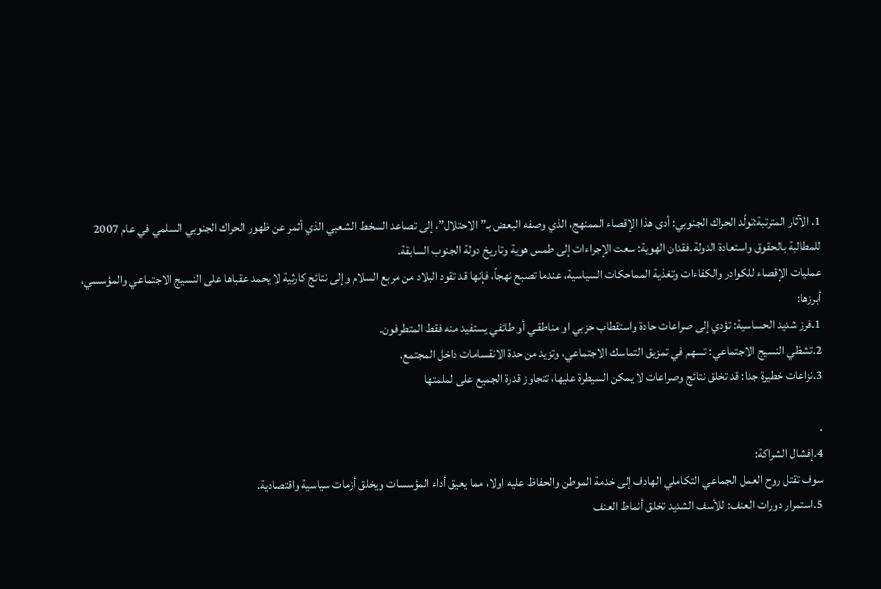1. الآثار المترتبة:تولّد الحراك الجنوبي: أدى هذا الإقصاء الممنهج، الذي وصفه البعض بـ”الاحتلال”، إلى تصاعد السخط الشعبي الذي أثمر عن ظهور الحراك الجنوبي السلمي في عام 2007 للمطالبة بالحقوق واستعادة الدولة.فقدان الهوية: سعت الإجراءات إلى طمس هوية وتاريخ دولة الجنوب السابقة.
عمليات الإقصاء للكوادر والكفاءات وتغذية المماحكات السياسية، عندما تصبح نهجاً، فإنها قد تقود البلاد من مربع السلام وإلى نتائج كارثية لا يحمد عقباها على النسيج الاجتماعي والمؤسسي،
أبرزها:
1.فرز شديد الحساسية: تؤدي إلى صراعات حادة واستقطاب حزبي او مناطقـي أو طائفي يستفيد منه فقط المتطرفون.
2.تشظي النسيج الاجتماعي: تسهم في تمزيق التماسك الاجتماعي، وتزيد من حدة الانقسامات داخل المجتمع.
3.نزاعات خطيرة جدا: قد تخلق نتائج وصراعات لا يمكن السيطرة عليها، تتجاوز قدرة الجميع على لملمتها

.
4.إفشال الشراكة:
سوف تقتل روح العمل الجماعي التكاملي الهادف إلى خدمة الموطن والحفاظ عليه اولا، مما يعيق أداء المؤسسات ويخلق أزمات سياسية واقتصادية.
5.استمرار دورات العنف: للأسف الشديد تخلق أنماط العنف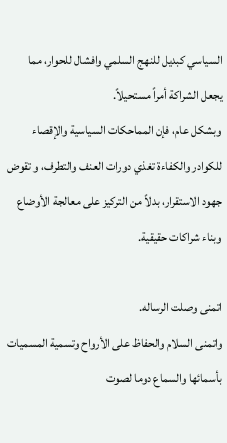السياسي كبديل للنهج السلمي وافشال للحوار، مما يجعل الشراكة أمراً مستحيلاً.
وبشكل عام، فإن المماحكات السياسية والإقصاء للكوادر والكفاءة تغذي دورات العنف والتطرف، و تقوض جهود الاستقرار، بدلاً من التركيز على معالجة الأوضاع وبناء شراكات حقيقية.

اتمنى وصلت الرساله.
واتمنى السلام والحفاظ على الأرواح وتسمية المسميات بأسمائها والسماع دوما لصوت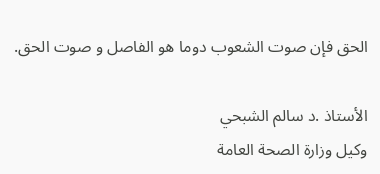الحق فإن صوت الشعوب دوما هو الفاصل و صوت الحق.

الأستاذ .د سالم الشبحي
وكيل وزارة الصحة العامة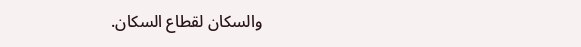والسكان لقطاع السكان.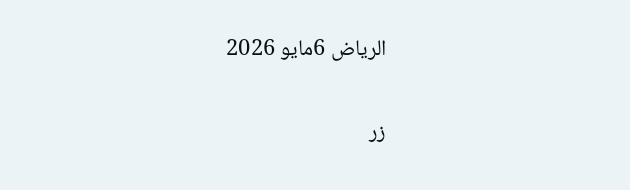الرياض 6مايو 2026

زر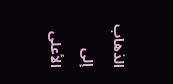الذهاب إلى الأعلى